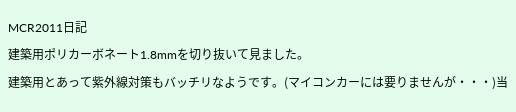MCR2011日記
建築用ポリカーボネート1.8mmを切り抜いて見ました。
建築用とあって紫外線対策もバッチリなようです。(マイコンカーには要りませんが・・・)当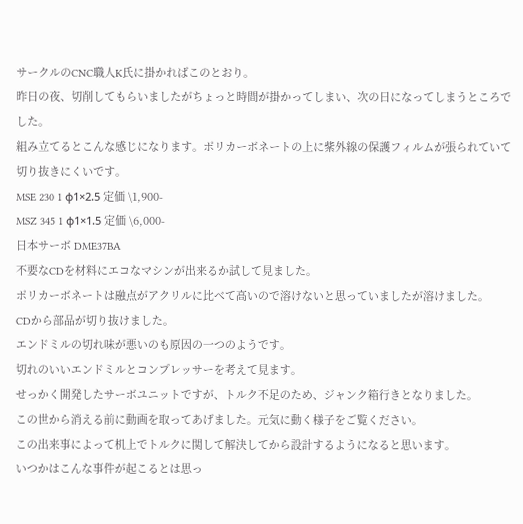サークルのCNC職人K氏に掛かればこのとおり。
昨日の夜、切削してもらいましたがちょっと時間が掛かってしまい、次の日になってしまうところでした。
組み立てるとこんな感じになります。ポリカーボネートの上に紫外線の保護フィルムが張られていて切り抜きにくいです。
MSE 230 1 φ1×2.5 定価 \1,900-
MSZ 345 1 φ1×1.5 定価 \6,000-
日本サーボ DME37BA
不要なCDを材料にエコなマシンが出来るか試して見ました。
ポリカーボネートは融点がアクリルに比べて高いので溶けないと思っていましたが溶けました。
CDから部品が切り抜けました。
エンドミルの切れ味が悪いのも原因の一つのようです。
切れのいいエンドミルとコンプレッサーを考えて見ます。
せっかく開発したサーボユニットですが、トルク不足のため、ジャンク箱行きとなりました。
この世から消える前に動画を取ってあげました。元気に動く様子をご覧ください。
この出来事によって机上でトルクに関して解決してから設計するようになると思います。
いつかはこんな事件が起こるとは思っ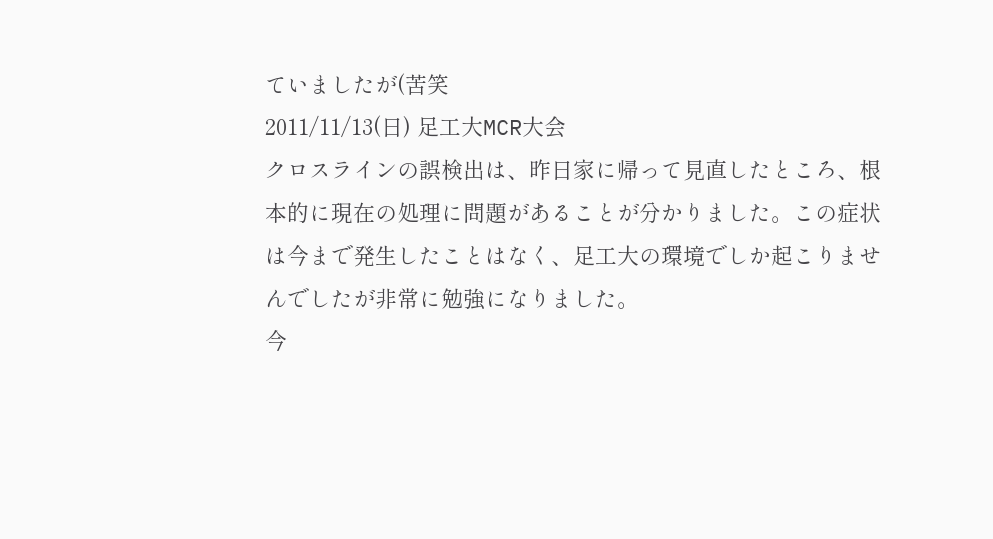ていましたが(苦笑
2011/11/13(日) 足工大MCR大会
クロスラインの誤検出は、昨日家に帰って見直したところ、根本的に現在の処理に問題があることが分かりました。この症状は今まで発生したことはなく、足工大の環境でしか起こりませんでしたが非常に勉強になりました。
今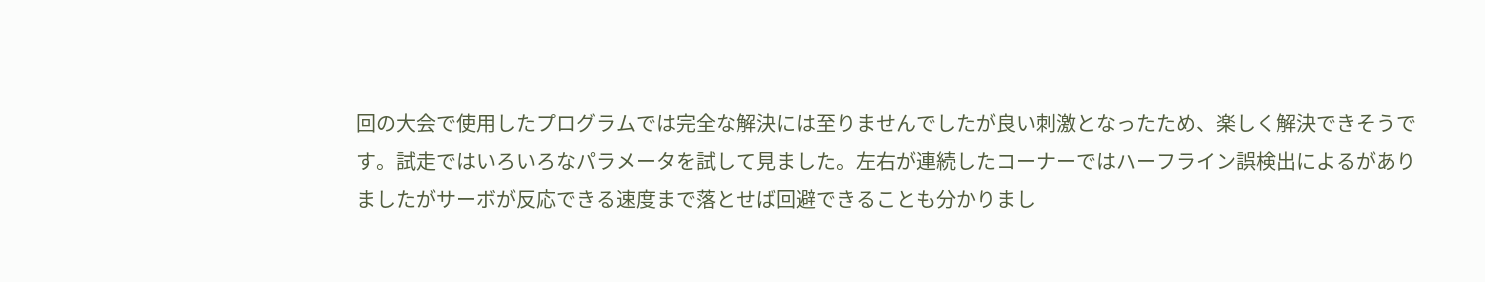回の大会で使用したプログラムでは完全な解決には至りませんでしたが良い刺激となったため、楽しく解決できそうです。試走ではいろいろなパラメータを試して見ました。左右が連続したコーナーではハーフライン誤検出によるがありましたがサーボが反応できる速度まで落とせば回避できることも分かりまし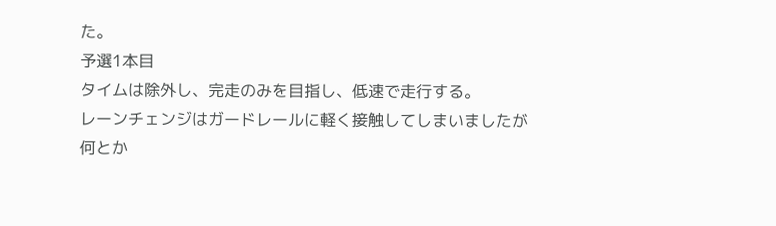た。
予選1本目
タイムは除外し、完走のみを目指し、低速で走行する。
レーンチェンジはガードレールに軽く接触してしまいましたが何とか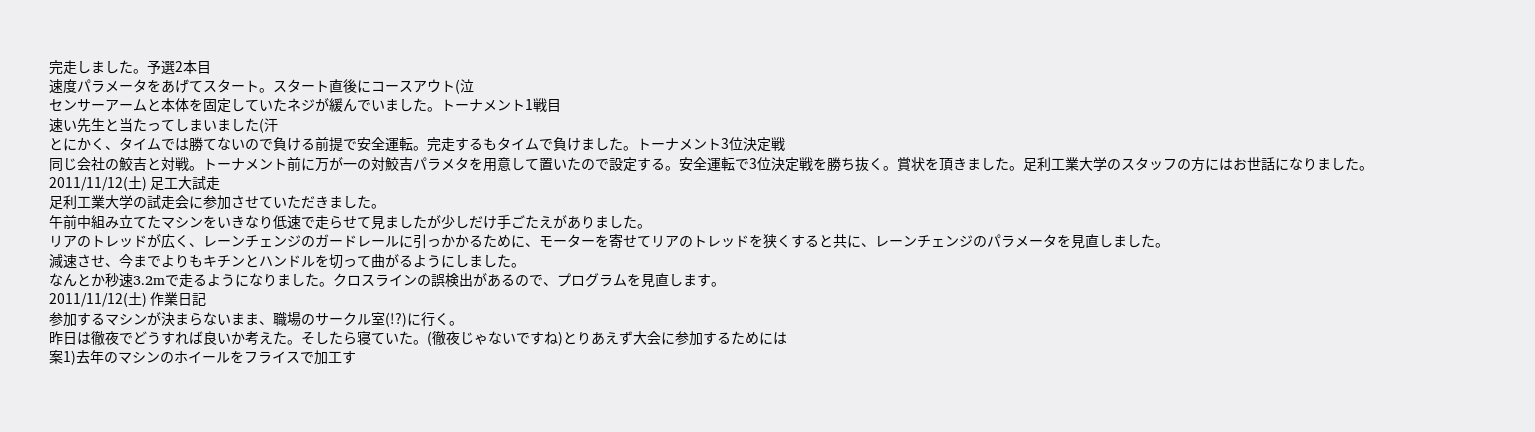完走しました。予選2本目
速度パラメータをあげてスタート。スタート直後にコースアウト(泣
センサーアームと本体を固定していたネジが緩んでいました。トーナメント1戦目
速い先生と当たってしまいました(汗
とにかく、タイムでは勝てないので負ける前提で安全運転。完走するもタイムで負けました。トーナメント3位決定戦
同じ会社の鮫吉と対戦。トーナメント前に万が一の対鮫吉パラメタを用意して置いたので設定する。安全運転で3位決定戦を勝ち抜く。賞状を頂きました。足利工業大学のスタッフの方にはお世話になりました。
2011/11/12(土) 足工大試走
足利工業大学の試走会に参加させていただきました。
午前中組み立てたマシンをいきなり低速で走らせて見ましたが少しだけ手ごたえがありました。
リアのトレッドが広く、レーンチェンジのガードレールに引っかかるために、モーターを寄せてリアのトレッドを狭くすると共に、レーンチェンジのパラメータを見直しました。
減速させ、今までよりもキチンとハンドルを切って曲がるようにしました。
なんとか秒速3.2mで走るようになりました。クロスラインの誤検出があるので、プログラムを見直します。
2011/11/12(土) 作業日記
参加するマシンが決まらないまま、職場のサークル室(!?)に行く。
昨日は徹夜でどうすれば良いか考えた。そしたら寝ていた。(徹夜じゃないですね)とりあえず大会に参加するためには
案1)去年のマシンのホイールをフライスで加工す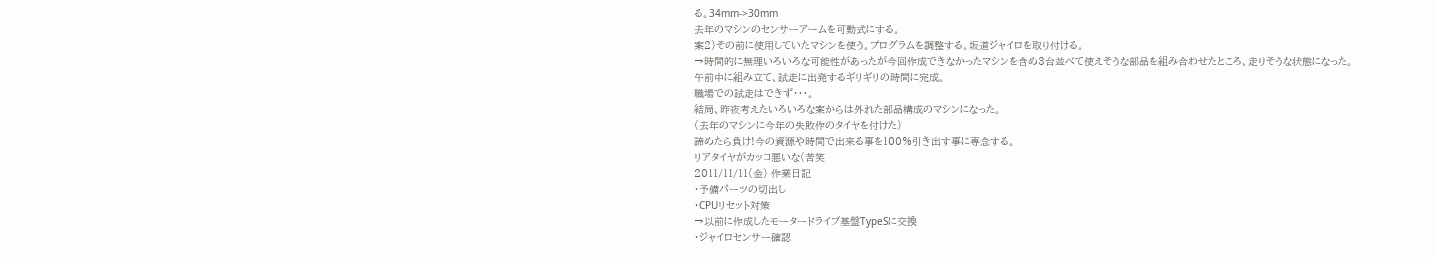る。34mm->30mm
去年のマシンのセンサーアームを可動式にする。
案2)その前に使用していたマシンを使う。プログラムを調整する。坂道ジャイロを取り付ける。
→時間的に無理いろいろな可能性があったが今回作成できなかったマシンを含め3台並べて使えそうな部品を組み合わせたところ、走りそうな状態になった。
午前中に組み立て、試走に出発するギリギリの時間に完成。
職場での試走はできず・・・。
結局、昨夜考えたいろいろな案からは外れた部品構成のマシンになった。
(去年のマシンに今年の失敗作のタイヤを付けた)
諦めたら負け!今の資源や時間で出来る事を100%引き出す事に専念する。
リアタイヤがカッコ悪いな(苦笑
2011/11/11(金) 作業日記
・予備パーツの切出し
・CPUリセット対策
→以前に作成したモータードライブ基盤TypeSに交換
・ジャイロセンサー確認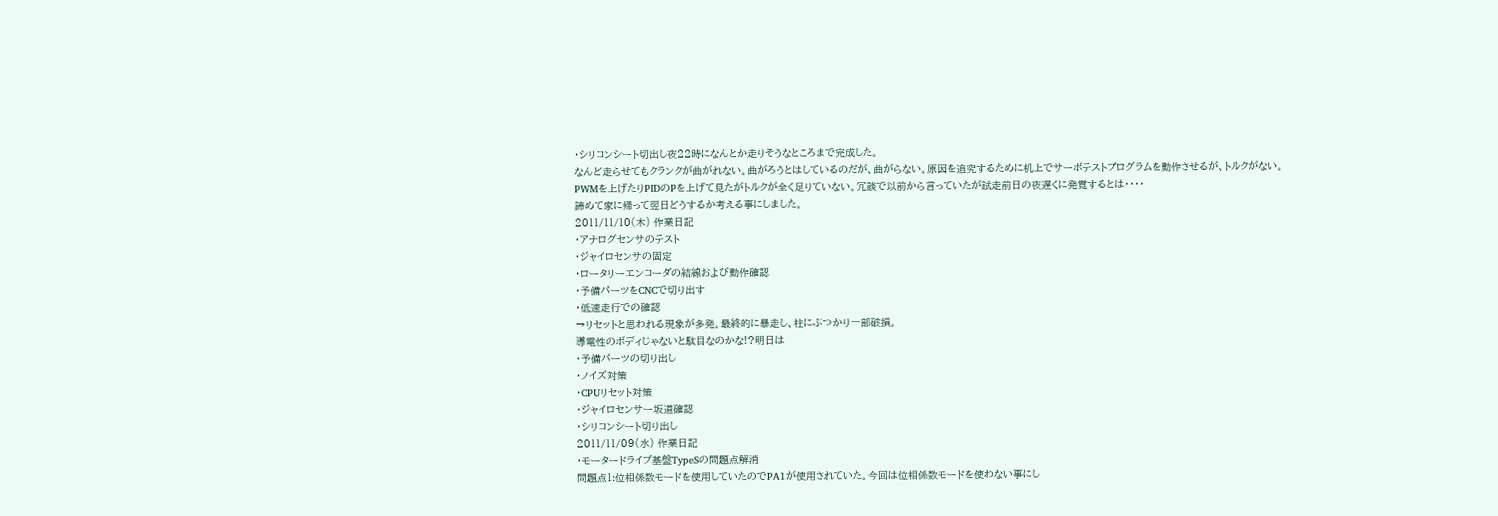・シリコンシート切出し夜22時になんとか走りそうなところまで完成した。
なんど走らせてもクランクが曲がれない。曲がろうとはしているのだが、曲がらない。原因を追究するために机上でサーボテストプログラムを動作させるが、トルクがない。
PWMを上げたりPIDのPを上げて見たがトルクが全く足りていない。冗談で以前から言っていたが試走前日の夜遅くに発覚するとは・・・・
諦めて家に帰って翌日どうするか考える事にしました。
2011/11/10(木) 作業日記
・アナログセンサのテスト
・ジャイロセンサの固定
・ロータリーエンコーダの結線および動作確認
・予備パーツをCNCで切り出す
・低速走行での確認
→リセットと思われる現象が多発。最終的に暴走し、柱にぶつかり一部破損。
導電性のボディじゃないと駄目なのかな!?明日は
・予備パーツの切り出し
・ノイズ対策
・CPUリセット対策
・ジャイロセンサー坂道確認
・シリコンシート切り出し
2011/11/09(水) 作業日記
・モータードライブ基盤TypeSの問題点解消
問題点1:位相係数モードを使用していたのでPA1が使用されていた。今回は位相係数モードを使わない事にし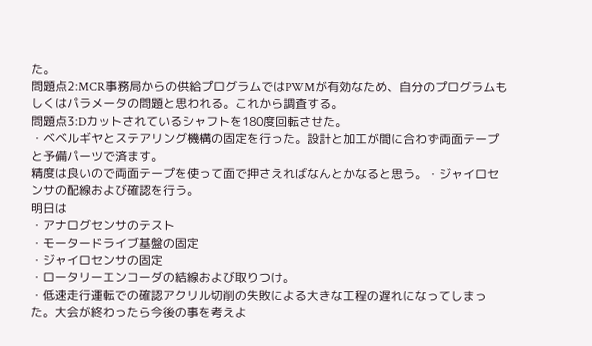た。
問題点2:MCR事務局からの供給プログラムではPWMが有効なため、自分のプログラムもしくはパラメータの問題と思われる。これから調査する。
問題点3:Dカットされているシャフトを180度回転させた。
・ベベルギヤとステアリング機構の固定を行った。設計と加工が間に合わず両面テープと予備パーツで済ます。
精度は良いので両面テープを使って面で押さえればなんとかなると思う。・ジャイロセンサの配線および確認を行う。
明日は
・アナログセンサのテスト
・モータードライブ基盤の固定
・ジャイロセンサの固定
・ロータリーエンコーダの結線および取りつけ。
・低速走行運転での確認アクリル切削の失敗による大きな工程の遅れになってしまった。大会が終わったら今後の事を考えよ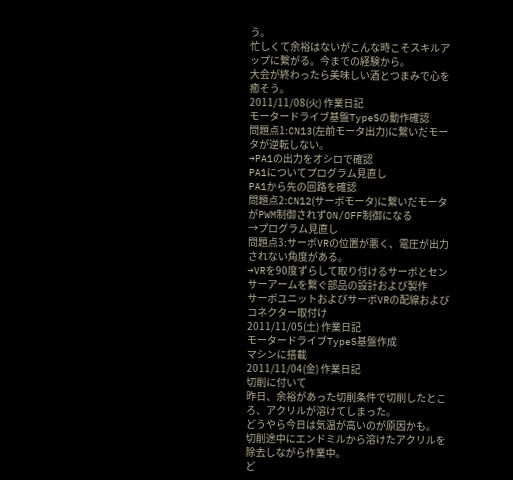う。
忙しくて余裕はないがこんな時こそスキルアップに繋がる。今までの経験から。
大会が終わったら美味しい酒とつまみで心を癒そう。
2011/11/08(火) 作業日記
モータードライブ基盤TypeSの動作確認
問題点1:CN13(左前モータ出力)に繋いだモータが逆転しない。
→PA1の出力をオシロで確認
PA1についてプログラム見直し
PA1から先の回路を確認
問題点2:CN12(サーボモータ)に繋いだモータがPWM制御されずON/OFF制御になる
→プログラム見直し
問題点3:サーボVRの位置が悪く、電圧が出力されない角度がある。
→VRを90度ずらして取り付けるサーボとセンサーアームを繋ぐ部品の設計および製作
サーボユニットおよびサーボVRの配線およびコネクター取付け
2011/11/05(土) 作業日記
モータードライブTypeS基盤作成
マシンに搭載
2011/11/04(金) 作業日記
切削に付いて
昨日、余裕があった切削条件で切削したところ、アクリルが溶けてしまった。
どうやら今日は気温が高いのが原因かも。
切削途中にエンドミルから溶けたアクリルを除去しながら作業中。
ど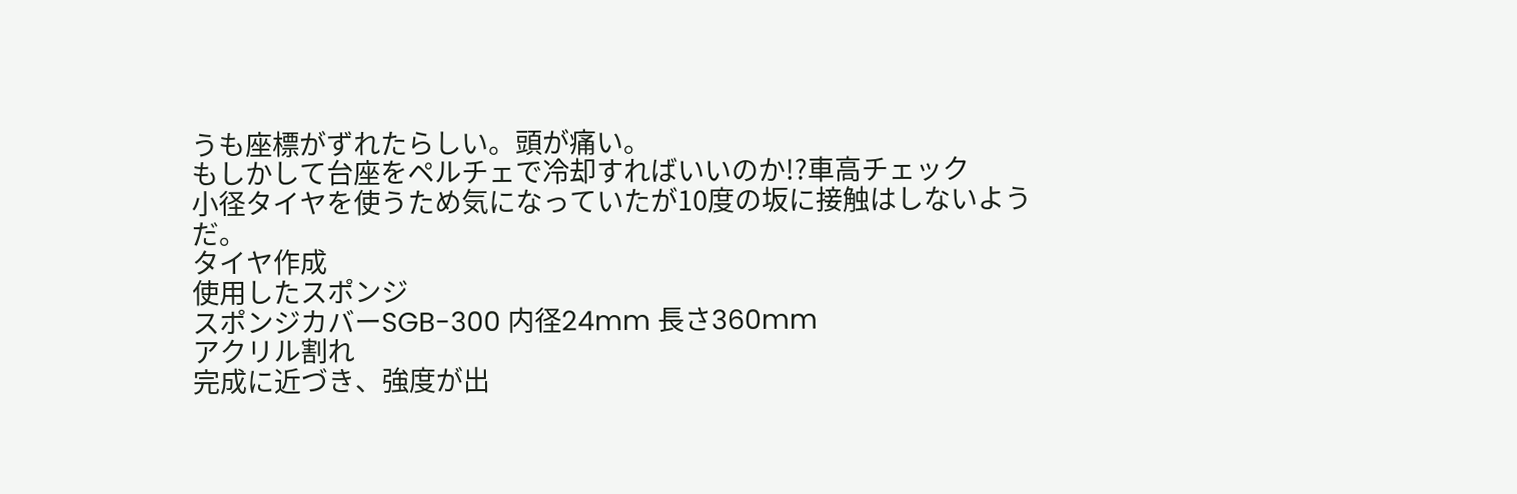うも座標がずれたらしい。頭が痛い。
もしかして台座をペルチェで冷却すればいいのか!?車高チェック
小径タイヤを使うため気になっていたが10度の坂に接触はしないようだ。
タイヤ作成
使用したスポンジ
スポンジカバーSGB-300 内径24mm 長さ360mm
アクリル割れ
完成に近づき、強度が出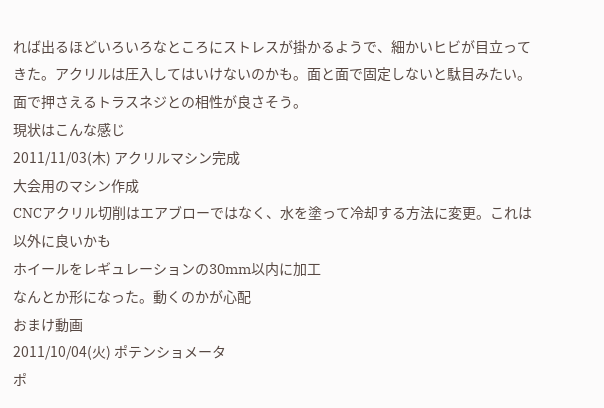れば出るほどいろいろなところにストレスが掛かるようで、細かいヒビが目立ってきた。アクリルは圧入してはいけないのかも。面と面で固定しないと駄目みたい。
面で押さえるトラスネジとの相性が良さそう。
現状はこんな感じ
2011/11/03(木) アクリルマシン完成
大会用のマシン作成
CNCアクリル切削はエアブローではなく、水を塗って冷却する方法に変更。これは以外に良いかも
ホイールをレギュレーションの30mm以内に加工
なんとか形になった。動くのかが心配
おまけ動画
2011/10/04(火) ポテンショメータ
ポ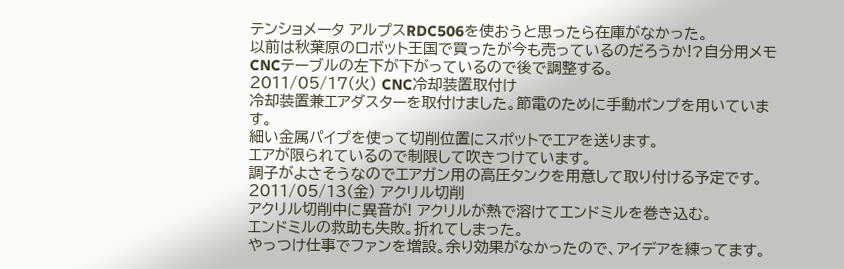テンショメータ アルプスRDC506を使おうと思ったら在庫がなかった。
以前は秋葉原のロボット王国で買ったが今も売っているのだろうか!?自分用メモ
CNCテーブルの左下が下がっているので後で調整する。
2011/05/17(火) CNC冷却装置取付け
冷却装置兼エアダスターを取付けました。節電のために手動ポンプを用いています。
細い金属パイプを使って切削位置にスポットでエアを送ります。
エアが限られているので制限して吹きつけています。
調子がよさそうなのでエアガン用の高圧タンクを用意して取り付ける予定です。
2011/05/13(金) アクリル切削
アクリル切削中に異音が! アクリルが熱で溶けてエンドミルを巻き込む。
エンドミルの救助も失敗。折れてしまった。
やっつけ仕事でファンを増設。余り効果がなかったので、アイデアを練ってます。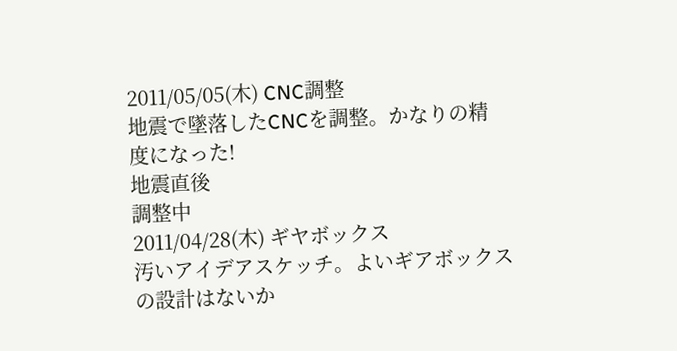2011/05/05(木) CNC調整
地震で墜落したCNCを調整。かなりの精度になった!
地震直後
調整中
2011/04/28(木) ギヤボックス
汚いアイデアスケッチ。よいギアボックスの設計はないか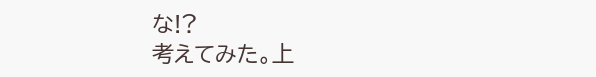な!?
考えてみた。上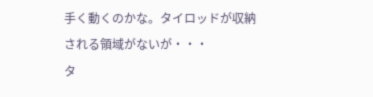手く動くのかな。タイロッドが収納される領域がないが・・・
タ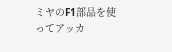ミヤのF1部品を使ってアッカ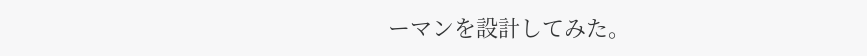ーマンを設計してみた。